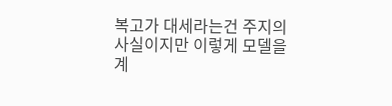복고가 대세라는건 주지의 사실이지만 이렇게 모델을 계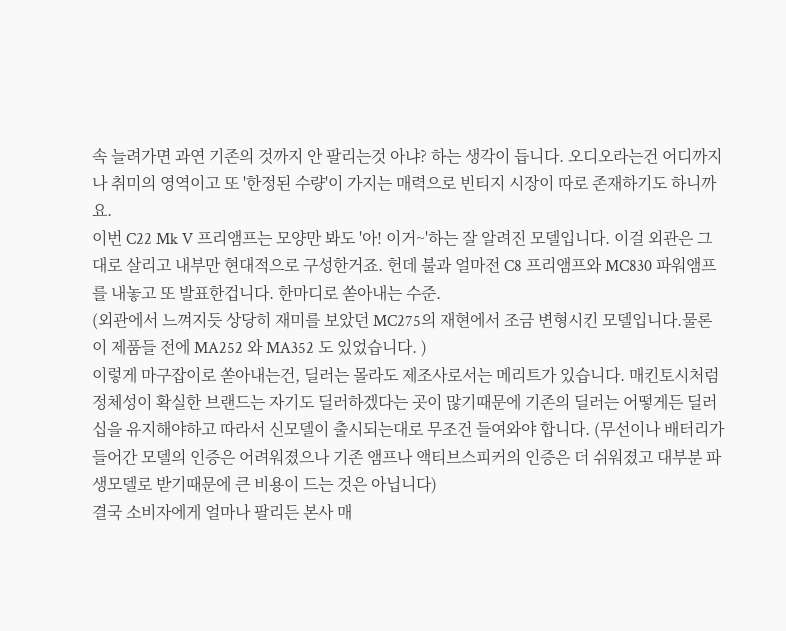속 늘려가면 과연 기존의 것까지 안 팔리는것 아냐? 하는 생각이 듭니다. 오디오라는건 어디까지나 취미의 영역이고 또 '한정된 수량'이 가지는 매력으로 빈티지 시장이 따로 존재하기도 하니까요.
이번 C22 Mk V 프리앰프는 모양만 봐도 '아! 이거~'하는 잘 알려진 모델입니다. 이걸 외관은 그대로 살리고 내부만 현대적으로 구성한거죠. 헌데 불과 얼마전 C8 프리앰프와 MC830 파워앰프를 내놓고 또 발표한겁니다. 한마디로 쏟아내는 수준.
(외관에서 느껴지듯 상당히 재미를 보았던 MC275의 재현에서 조금 변형시킨 모델입니다.물론 이 제품들 전에 MA252 와 MA352 도 있었습니다. )
이렇게 마구잡이로 쏟아내는건, 딜러는 몰라도 제조사로서는 메리트가 있습니다. 매킨토시처럼 정체성이 확실한 브랜드는 자기도 딜러하겠다는 곳이 많기때문에 기존의 딜러는 어떻게든 딜러십을 유지해야하고 따라서 신모델이 출시되는대로 무조건 들여와야 합니다. (무선이나 배터리가 들어간 모델의 인증은 어려워졌으나 기존 앰프나 액티브스피커의 인증은 더 쉬워졌고 대부분 파생모델로 받기때문에 큰 비용이 드는 것은 아닙니다)
결국 소비자에게 얼마나 팔리든 본사 매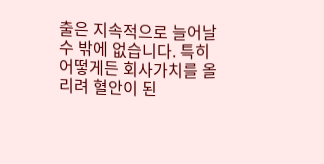출은 지속적으로 늘어날 수 밖에 없습니다. 특히 어떻게든 회사가치를 올리려 혈안이 된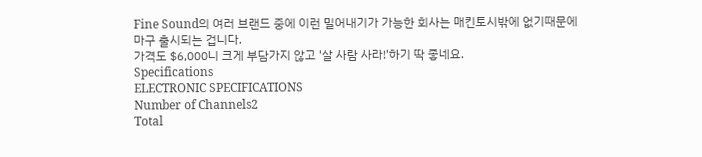Fine Sound의 여러 브랜드 중에 이런 밀어내기가 가능한 회사는 매킨토시밖에 없기때문에 마구 출시되는 겁니다.
가격도 $6,000니 크게 부담가지 않고 '살 사람 사라!'하기 딱 좋네요.
Specifications
ELECTRONIC SPECIFICATIONS
Number of Channels2
Total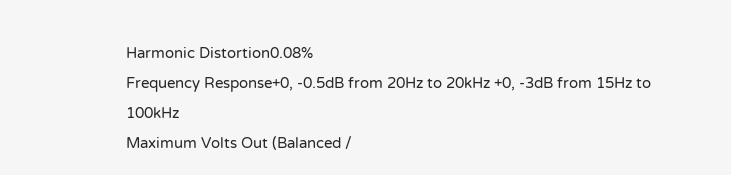Harmonic Distortion0.08%
Frequency Response+0, -0.5dB from 20Hz to 20kHz +0, -3dB from 15Hz to 100kHz
Maximum Volts Out (Balanced /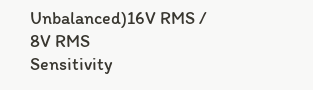Unbalanced)16V RMS / 8V RMS
Sensitivity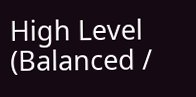High Level (Balanced /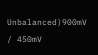Unbalanced)900mV / 450mV